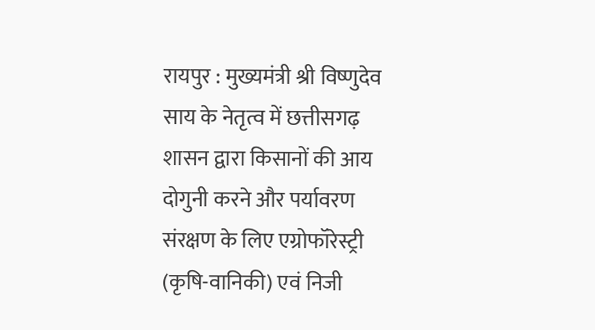रायपुर : मुख्यमंत्री श्री विष्णुदेव साय के नेतृत्व में छत्तीसगढ़ शासन द्वारा किसानों की आय दोगुनी करने और पर्यावरण संरक्षण के लिए एग्रोफॉरेस्ट्री (कृषि-वानिकी) एवं निजी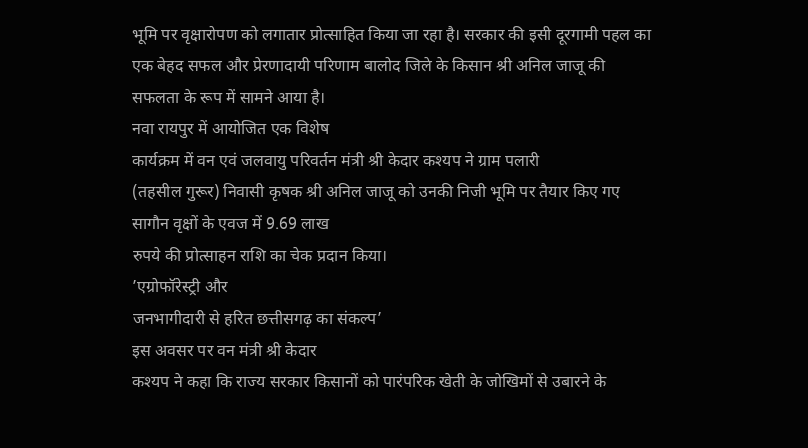भूमि पर वृक्षारोपण को लगातार प्रोत्साहित किया जा रहा है। सरकार की इसी दूरगामी पहल का एक बेहद सफल और प्रेरणादायी परिणाम बालोद जिले के किसान श्री अनिल जाजू की सफलता के रूप में सामने आया है।
नवा रायपुर में आयोजित एक विशेष
कार्यक्रम में वन एवं जलवायु परिवर्तन मंत्री श्री केदार कश्यप ने ग्राम पलारी
(तहसील गुरूर) निवासी कृषक श्री अनिल जाजू को उनकी निजी भूमि पर तैयार किए गए
सागौन वृक्षों के एवज में 9.69 लाख
रुपये की प्रोत्साहन राशि का चेक प्रदान किया।
’एग्रोफॉरेस्ट्री और
जनभागीदारी से हरित छत्तीसगढ़ का संकल्प’
इस अवसर पर वन मंत्री श्री केदार
कश्यप ने कहा कि राज्य सरकार किसानों को पारंपरिक खेती के जोखिमों से उबारने के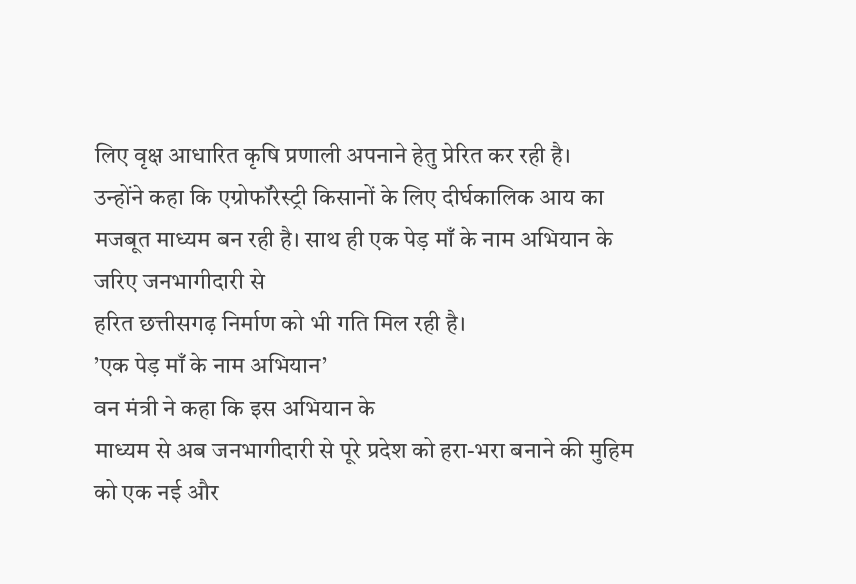लिए वृक्ष आधारित कृषि प्रणाली अपनाने हेतु प्रेरित कर रही है।
उन्होंने कहा कि एग्रोफॉरेस्ट्री किसानों के लिए दीर्घकालिक आय का
मजबूत माध्यम बन रही है। साथ ही एक पेड़ माँ के नाम अभियान के जरिए जनभागीदारी से
हरित छत्तीसगढ़ निर्माण को भी गति मिल रही है।
’एक पेड़ माँ के नाम अभियान’
वन मंत्री ने कहा कि इस अभियान के
माध्यम से अब जनभागीदारी से पूरे प्रदेश को हरा-भरा बनाने की मुहिम को एक नई और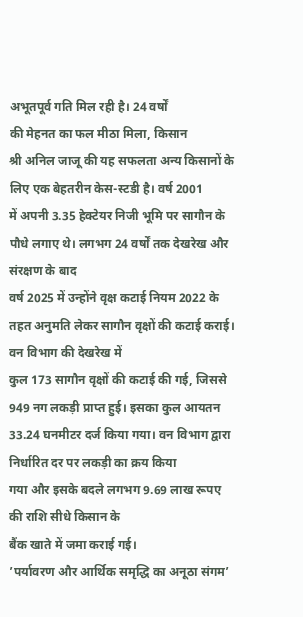अभूतपूर्व गति मिल रही है। 24 वर्षों
की मेहनत का फल मीठा मिला, किसान
श्री अनिल जाजू की यह सफलता अन्य किसानों के लिए एक बेहतरीन केस-स्टडी है। वर्ष 2001
में अपनी 3.35 हेक्टेयर निजी भूमि पर सागौन के
पौधे लगाए थे। लगभग 24 वर्षों तक देखरेख और संरक्षण के बाद
वर्ष 2025 में उन्होंने वृक्ष कटाई नियम 2022 के तहत अनुमति लेकर सागौन वृक्षों की कटाई कराई। वन विभाग की देखरेख में
कुल 173 सागौन वृक्षों की कटाई की गई, जिससे
949 नग लकड़ी प्राप्त हुई। इसका कुल आयतन 33.24 घनमीटर दर्ज किया गया। वन विभाग द्वारा निर्धारित दर पर लकड़ी का क्रय किया
गया और इसके बदले लगभग 9.69 लाख रूपए की राशि सीधे किसान के
बैंक खाते में जमा कराई गई।
’पर्यावरण और आर्थिक समृद्धि का अनूठा संगम’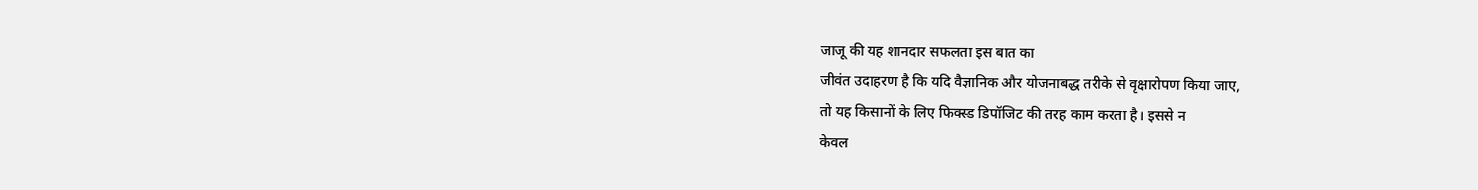जाजू की यह शानदार सफलता इस बात का
जीवंत उदाहरण है कि यदि वैज्ञानिक और योजनाबद्ध तरीके से वृक्षारोपण किया जाए,
तो यह किसानों के लिए फिक्स्ड डिपॉजिट की तरह काम करता है। इससे न
केवल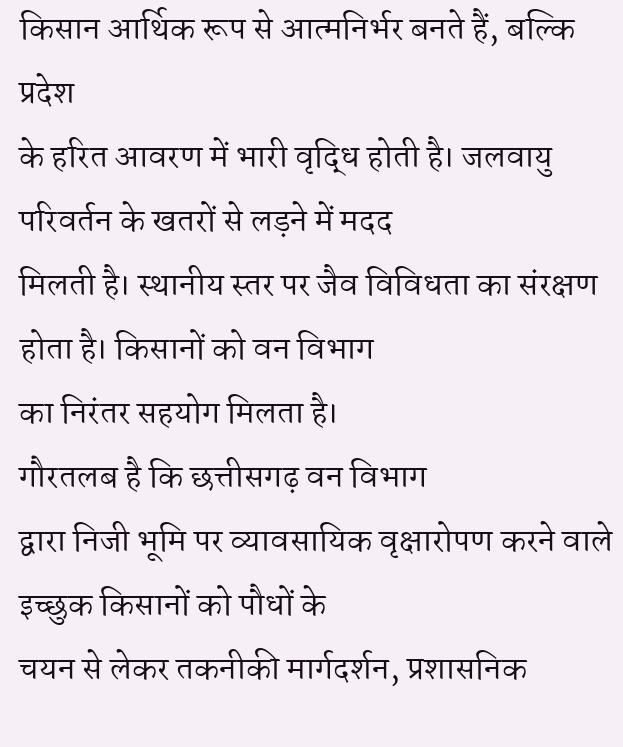किसान आर्थिक रूप से आत्मनिर्भर बनते हैं, बल्कि प्रदेश
के हरित आवरण में भारी वृद्धि होती है। जलवायु परिवर्तन के खतरों से लड़ने में मदद
मिलती है। स्थानीय स्तर पर जैव विविधता का संरक्षण होता है। किसानों को वन विभाग
का निरंतर सहयोग मिलता है।
गौरतलब है कि छत्तीसगढ़ वन विभाग
द्वारा निजी भूमि पर व्यावसायिक वृक्षारोपण करने वाले इच्छुक किसानों को पौधों के
चयन से लेकर तकनीकी मार्गदर्शन, प्रशासनिक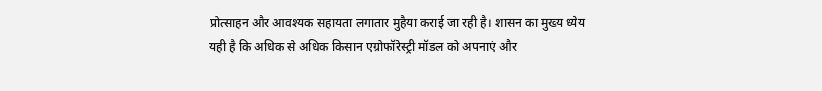प्रोत्साहन और आवश्यक सहायता लगातार मुहैया कराई जा रही है। शासन का मुख्य ध्येय
यही है कि अधिक से अधिक किसान एग्रोफॉरेस्ट्री मॉडल को अपनाएं और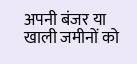अपनी बंजर या
खाली जमीनों को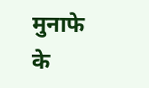मुनाफे के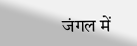जंगल में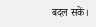बदल सकें।